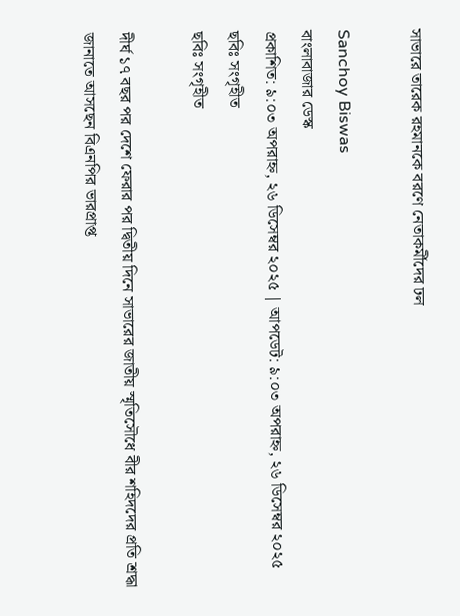সাভারে তারেক রহমানকে বরণে নেতাকর্মীদের ঢল

Sanchoy Biswas
বাংলাবাজার ডেস্ক
প্রকাশিত: ৯:০৩ অপরাহ্ন, ২৬ ডিসেম্বর ২০২৫ | আপডেট: ৯:০৩ অপরাহ্ন, ২৬ ডিসেম্বর ২০২৫
ছবিঃ সংগৃহীত
ছবিঃ সংগৃহীত

দীর্ঘ ১৭ বছর পর দেশে ফেরার পর দ্বিতীয় দিনে সাভারের জাতীয় স্মৃতিসৌধে বীর শহিদদের প্রতি শ্রদ্ধা জানাতে আসছেন বিএনপির ভারপ্রাপ্ত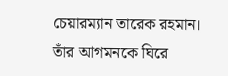চেয়ারম্যান তারেক রহমান। তাঁর আগমনকে ঘিরে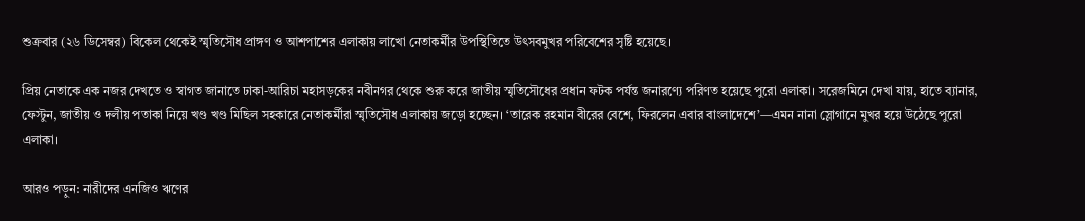শুক্রবার (২৬ ডিসেম্বর) বিকেল থেকেই স্মৃতিসৌধ প্রাঙ্গণ ও আশপাশের এলাকায় লাখো নেতাকর্মীর উপস্থিতিতে উৎসবমুখর পরিবেশের সৃষ্টি হয়েছে।

প্রিয় নেতাকে এক নজর দেখতে ও স্বাগত জানাতে ঢাকা-আরিচা মহাসড়কের নবীনগর থেকে শুরু করে জাতীয় স্মৃতিসৌধের প্রধান ফটক পর্যন্ত জনারণ্যে পরিণত হয়েছে পুরো এলাকা। সরেজমিনে দেখা যায়, হাতে ব্যানার, ফেস্টুন, জাতীয় ও দলীয় পতাকা নিয়ে খণ্ড খণ্ড মিছিল সহকারে নেতাকর্মীরা স্মৃতিসৌধ এলাকায় জড়ো হচ্ছেন। ‘তারেক রহমান বীরের বেশে, ফিরলেন এবার বাংলাদেশে’—এমন নানা স্লোগানে মুখর হয়ে উঠেছে পুরো এলাকা।

আরও পড়ুন: নারীদের এনজিও ঋণের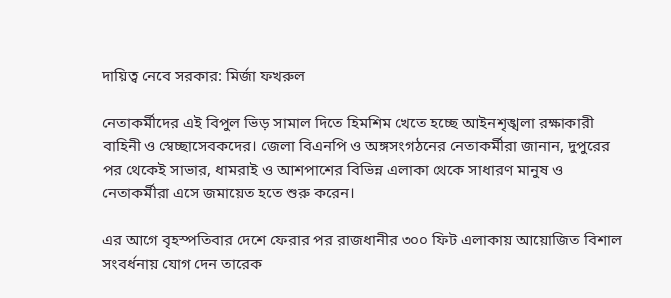দায়িত্ব নেবে সরকার: মির্জা ফখরুল

নেতাকর্মীদের এই বিপুল ভিড় সামাল দিতে হিমশিম খেতে হচ্ছে আইনশৃঙ্খলা রক্ষাকারী বাহিনী ও স্বেচ্ছাসেবকদের। জেলা বিএনপি ও অঙ্গসংগঠনের নেতাকর্মীরা জানান, দুপুরের পর থেকেই সাভার, ধামরাই ও আশপাশের বিভিন্ন এলাকা থেকে সাধারণ মানুষ ও নেতাকর্মীরা এসে জমায়েত হতে শুরু করেন।

এর আগে বৃহস্পতিবার দেশে ফেরার পর রাজধানীর ৩০০ ফিট এলাকায় আয়োজিত বিশাল সংবর্ধনায় যোগ দেন তারেক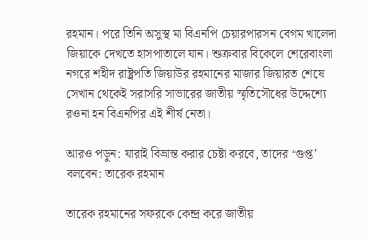রহমান। পরে তিনি অসুস্থ মা বিএনপি চেয়ারপারসন বেগম খালেদা জিয়াকে দেখতে হাসপাতালে যান। শুক্রবার বিকেলে শেরেবাংলা নগরে শহীদ রাষ্ট্রপতি জিয়াউর রহমানের মাজার জিয়ারত শেষে সেখান থেকেই সরাসরি সাভারের জাতীয় স্মৃতিসৌধের উদ্দেশ্যে রওনা হন বিএনপির এই শীর্ষ নেতা।

আরও পড়ুন: যারাই বিভ্রান্ত করার চেষ্টা করবে, তাদের ‘গুপ্ত’ বলবেন: তারেক রহমান

তারেক রহমানের সফরকে কেন্দ্র করে জাতীয়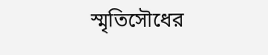স্মৃতিসৌধের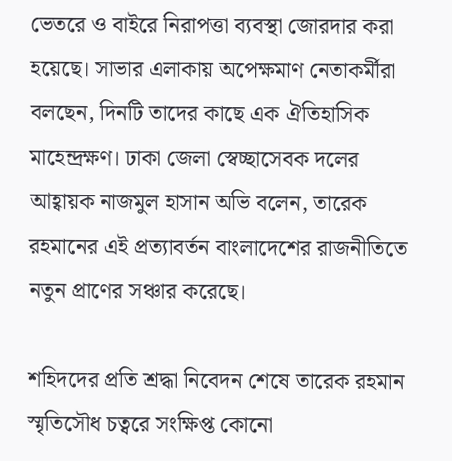ভেতরে ও বাইরে নিরাপত্তা ব্যবস্থা জোরদার করা হয়েছে। সাভার এলাকায় অপেক্ষমাণ নেতাকর্মীরা বলছেন, দিনটি তাদের কাছে এক ঐতিহাসিক মাহেন্দ্রক্ষণ। ঢাকা জেলা স্বেচ্ছাসেবক দলের আহ্বায়ক নাজমুল হাসান অভি বলেন, তারেক রহমানের এই প্রত্যাবর্তন বাংলাদেশের রাজনীতিতে নতুন প্রাণের সঞ্চার করেছে।

শহিদদের প্রতি শ্রদ্ধা নিবেদন শেষে তারেক রহমান স্মৃতিসৌধ চত্বরে সংক্ষিপ্ত কোনো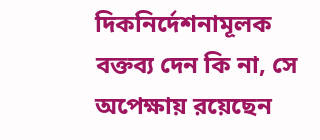দিকনির্দেশনামূলক বক্তব্য দেন কি না, সে অপেক্ষায় রয়েছেন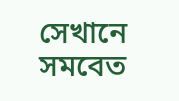সেখানে সমবেত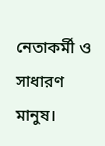নেতাকর্মী ও সাধারণ মানুষ।